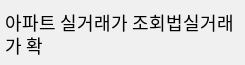아파트 실거래가 조회법실거래가 확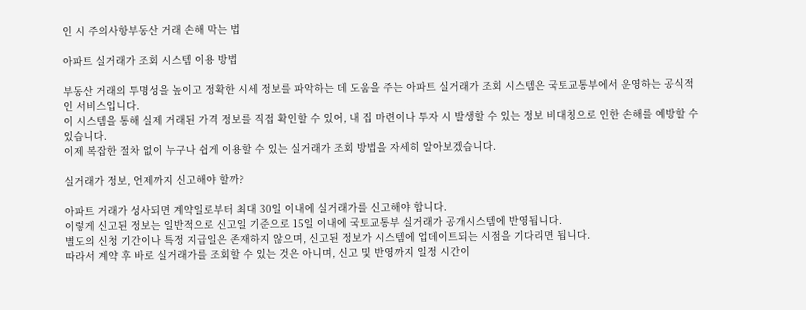인 시 주의사항부동산 거래 손해 막는 법

아파트 실거래가 조회 시스템 이용 방법

부동산 거래의 투명성을 높이고 정확한 시세 정보를 파악하는 데 도움을 주는 아파트 실거래가 조회 시스템은 국토교통부에서 운영하는 공식적인 서비스입니다.
이 시스템을 통해 실제 거래된 가격 정보를 직접 확인할 수 있어, 내 집 마련이나 투자 시 발생할 수 있는 정보 비대칭으로 인한 손해를 예방할 수 있습니다.
이제 복잡한 절차 없이 누구나 쉽게 이용할 수 있는 실거래가 조회 방법을 자세히 알아보겠습니다.

실거래가 정보, 언제까지 신고해야 할까?

아파트 거래가 성사되면 계약일로부터 최대 30일 이내에 실거래가를 신고해야 합니다.
이렇게 신고된 정보는 일반적으로 신고일 기준으로 15일 이내에 국토교통부 실거래가 공개시스템에 반영됩니다.
별도의 신청 기간이나 특정 지급일은 존재하지 않으며, 신고된 정보가 시스템에 업데이트되는 시점을 기다리면 됩니다.
따라서 계약 후 바로 실거래가를 조회할 수 있는 것은 아니며, 신고 및 반영까지 일정 시간이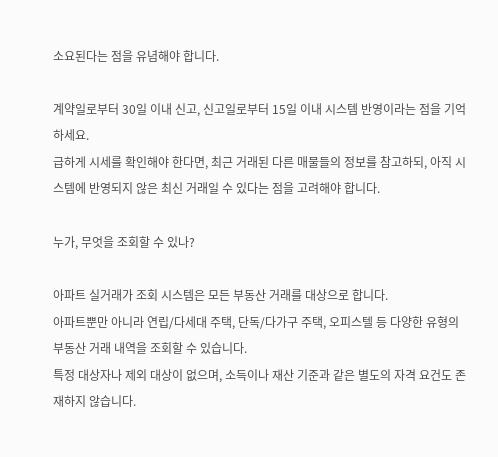소요된다는 점을 유념해야 합니다.

계약일로부터 30일 이내 신고, 신고일로부터 15일 이내 시스템 반영이라는 점을 기억하세요.
급하게 시세를 확인해야 한다면, 최근 거래된 다른 매물들의 정보를 참고하되, 아직 시스템에 반영되지 않은 최신 거래일 수 있다는 점을 고려해야 합니다.

누가, 무엇을 조회할 수 있나?

아파트 실거래가 조회 시스템은 모든 부동산 거래를 대상으로 합니다.
아파트뿐만 아니라 연립/다세대 주택, 단독/다가구 주택, 오피스텔 등 다양한 유형의 부동산 거래 내역을 조회할 수 있습니다.
특정 대상자나 제외 대상이 없으며, 소득이나 재산 기준과 같은 별도의 자격 요건도 존재하지 않습니다.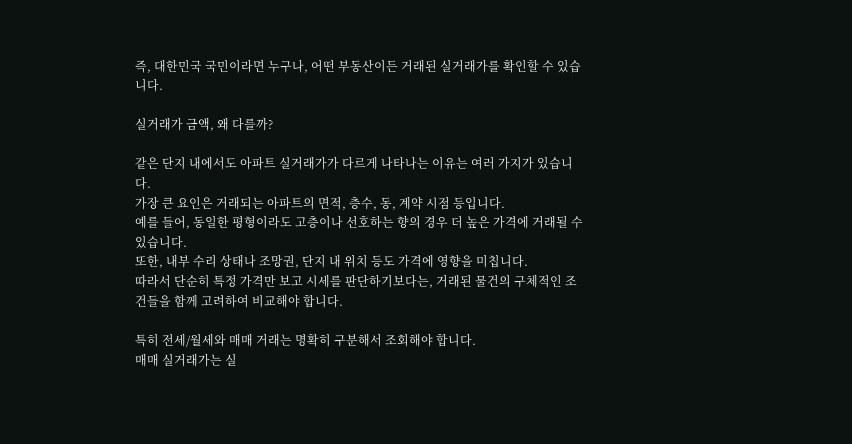즉, 대한민국 국민이라면 누구나, 어떤 부동산이든 거래된 실거래가를 확인할 수 있습니다.

실거래가 금액, 왜 다를까?

같은 단지 내에서도 아파트 실거래가가 다르게 나타나는 이유는 여러 가지가 있습니다.
가장 큰 요인은 거래되는 아파트의 면적, 층수, 동, 계약 시점 등입니다.
예를 들어, 동일한 평형이라도 고층이나 선호하는 향의 경우 더 높은 가격에 거래될 수 있습니다.
또한, 내부 수리 상태나 조망권, 단지 내 위치 등도 가격에 영향을 미칩니다.
따라서 단순히 특정 가격만 보고 시세를 판단하기보다는, 거래된 물건의 구체적인 조건들을 함께 고려하여 비교해야 합니다.

특히 전세/월세와 매매 거래는 명확히 구분해서 조회해야 합니다.
매매 실거래가는 실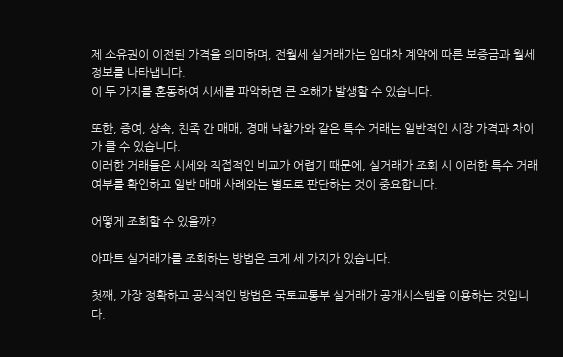제 소유권이 이전된 가격을 의미하며, 전월세 실거래가는 임대차 계약에 따른 보증금과 월세 정보를 나타냅니다.
이 두 가지를 혼동하여 시세를 파악하면 큰 오해가 발생할 수 있습니다.

또한, 증여, 상속, 친족 간 매매, 경매 낙찰가와 같은 특수 거래는 일반적인 시장 가격과 차이가 클 수 있습니다.
이러한 거래들은 시세와 직접적인 비교가 어렵기 때문에, 실거래가 조회 시 이러한 특수 거래 여부를 확인하고 일반 매매 사례와는 별도로 판단하는 것이 중요합니다.

어떻게 조회할 수 있을까?

아파트 실거래가를 조회하는 방법은 크게 세 가지가 있습니다.

첫째, 가장 정확하고 공식적인 방법은 국토교통부 실거래가 공개시스템을 이용하는 것입니다.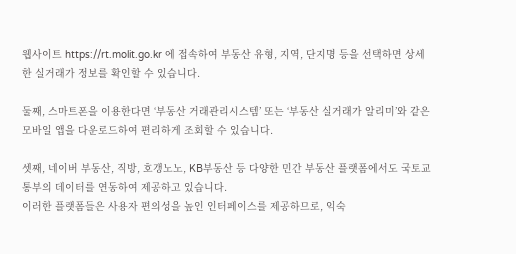웹사이트 https://rt.molit.go.kr 에 접속하여 부동산 유형, 지역, 단지명 등을 선택하면 상세한 실거래가 정보를 확인할 수 있습니다.

둘째, 스마트폰을 이용한다면 ‘부동산 거래관리시스템’ 또는 ‘부동산 실거래가 알리미’와 같은 모바일 앱을 다운로드하여 편리하게 조회할 수 있습니다.

셋째, 네이버 부동산, 직방, 호갱노노, KB부동산 등 다양한 민간 부동산 플랫폼에서도 국토교통부의 데이터를 연동하여 제공하고 있습니다.
이러한 플랫폼들은 사용자 편의성을 높인 인터페이스를 제공하므로, 익숙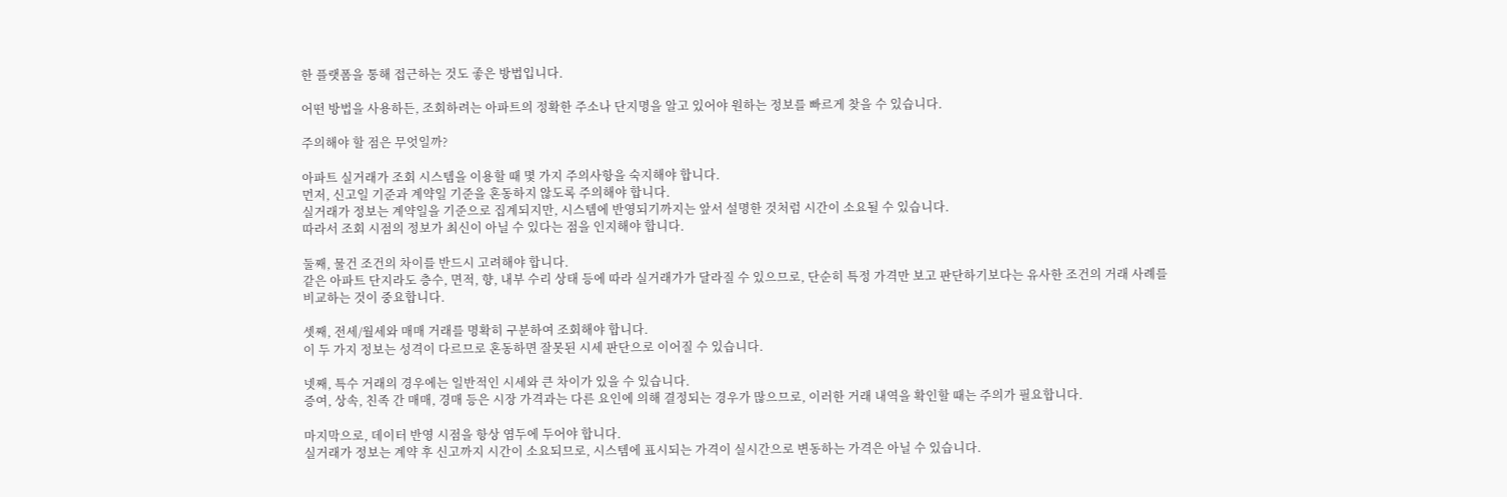한 플랫폼을 통해 접근하는 것도 좋은 방법입니다.

어떤 방법을 사용하든, 조회하려는 아파트의 정확한 주소나 단지명을 알고 있어야 원하는 정보를 빠르게 찾을 수 있습니다.

주의해야 할 점은 무엇일까?

아파트 실거래가 조회 시스템을 이용할 때 몇 가지 주의사항을 숙지해야 합니다.
먼저, 신고일 기준과 계약일 기준을 혼동하지 않도록 주의해야 합니다.
실거래가 정보는 계약일을 기준으로 집계되지만, 시스템에 반영되기까지는 앞서 설명한 것처럼 시간이 소요될 수 있습니다.
따라서 조회 시점의 정보가 최신이 아닐 수 있다는 점을 인지해야 합니다.

둘째, 물건 조건의 차이를 반드시 고려해야 합니다.
같은 아파트 단지라도 층수, 면적, 향, 내부 수리 상태 등에 따라 실거래가가 달라질 수 있으므로, 단순히 특정 가격만 보고 판단하기보다는 유사한 조건의 거래 사례를 비교하는 것이 중요합니다.

셋째, 전세/월세와 매매 거래를 명확히 구분하여 조회해야 합니다.
이 두 가지 정보는 성격이 다르므로 혼동하면 잘못된 시세 판단으로 이어질 수 있습니다.

넷째, 특수 거래의 경우에는 일반적인 시세와 큰 차이가 있을 수 있습니다.
증여, 상속, 친족 간 매매, 경매 등은 시장 가격과는 다른 요인에 의해 결정되는 경우가 많으므로, 이러한 거래 내역을 확인할 때는 주의가 필요합니다.

마지막으로, 데이터 반영 시점을 항상 염두에 두어야 합니다.
실거래가 정보는 계약 후 신고까지 시간이 소요되므로, 시스템에 표시되는 가격이 실시간으로 변동하는 가격은 아닐 수 있습니다.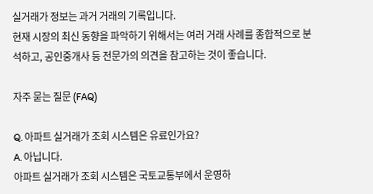실거래가 정보는 과거 거래의 기록입니다.
현재 시장의 최신 동향을 파악하기 위해서는 여러 거래 사례를 종합적으로 분석하고, 공인중개사 등 전문가의 의견을 참고하는 것이 좋습니다.

자주 묻는 질문 (FAQ)

Q. 아파트 실거래가 조회 시스템은 유료인가요?
A. 아닙니다.
아파트 실거래가 조회 시스템은 국토교통부에서 운영하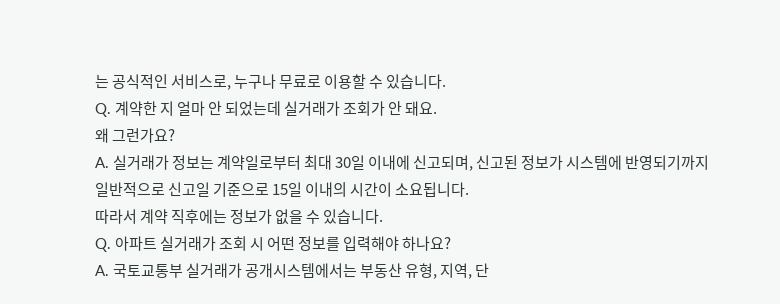는 공식적인 서비스로, 누구나 무료로 이용할 수 있습니다.
Q. 계약한 지 얼마 안 되었는데 실거래가 조회가 안 돼요.
왜 그런가요?
A. 실거래가 정보는 계약일로부터 최대 30일 이내에 신고되며, 신고된 정보가 시스템에 반영되기까지 일반적으로 신고일 기준으로 15일 이내의 시간이 소요됩니다.
따라서 계약 직후에는 정보가 없을 수 있습니다.
Q. 아파트 실거래가 조회 시 어떤 정보를 입력해야 하나요?
A. 국토교통부 실거래가 공개시스템에서는 부동산 유형, 지역, 단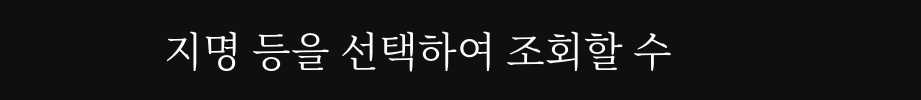지명 등을 선택하여 조회할 수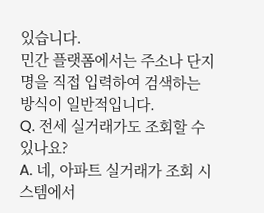있습니다.
민간 플랫폼에서는 주소나 단지명을 직접 입력하여 검색하는 방식이 일반적입니다.
Q. 전세 실거래가도 조회할 수 있나요?
A. 네, 아파트 실거래가 조회 시스템에서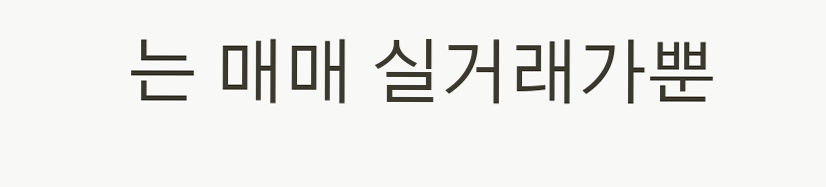는 매매 실거래가뿐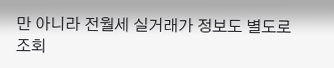만 아니라 전월세 실거래가 정보도 별도로 조회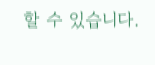할 수 있습니다.